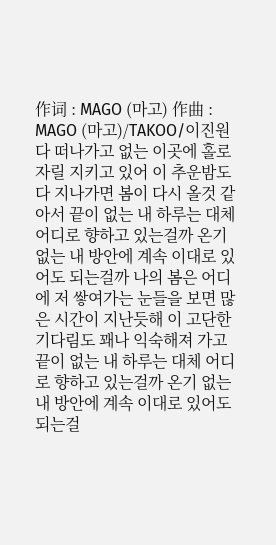作词 : MAGO (마고) 作曲 : MAGO (마고)/TAKOO/이진원 다 떠나가고 없는 이곳에 홀로 자릴 지키고 있어 이 추운밤도 다 지나가면 봄이 다시 올것 같아서 끝이 없는 내 하루는 대체 어디로 향하고 있는걸까 온기 없는 내 방안에 계속 이대로 있어도 되는걸까 나의 봄은 어디에 저 쌓여가는 눈들을 보면 많은 시간이 지난듯해 이 고단한 기다림도 꽤나 익숙해져 가고 끝이 없는 내 하루는 대체 어디로 향하고 있는걸까 온기 없는 내 방안에 계속 이대로 있어도 되는걸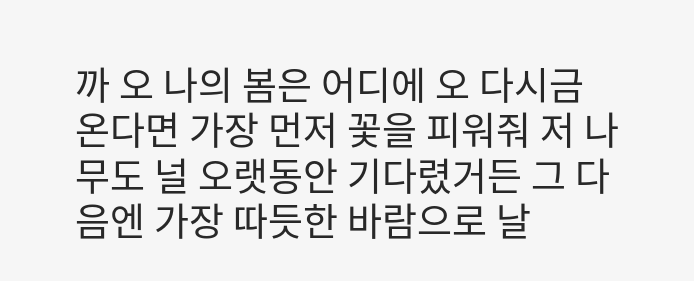까 오 나의 봄은 어디에 오 다시금 온다면 가장 먼저 꽃을 피워줘 저 나무도 널 오랫동안 기다렸거든 그 다음엔 가장 따듯한 바람으로 날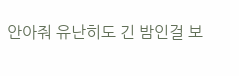안아줘 유난히도 긴 밤인걸 보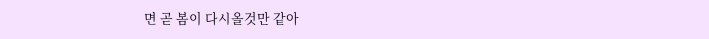면 곧 봄이 다시올것만 같아